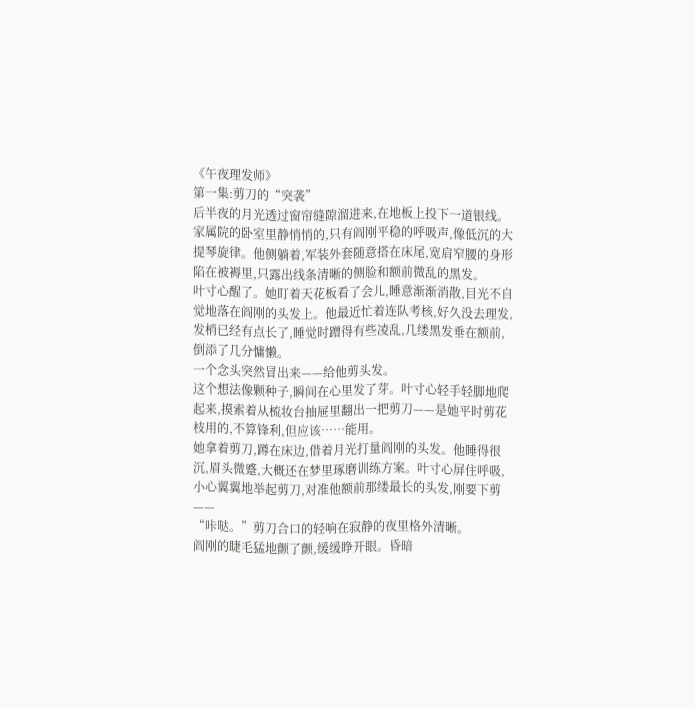《午夜理发师》
第一集:剪刀的“突袭”
后半夜的月光透过窗帘缝隙溜进来,在地板上投下一道银线。家属院的卧室里静悄悄的,只有阎刚平稳的呼吸声,像低沉的大提琴旋律。他侧躺着,军装外套随意搭在床尾,宽肩窄腰的身形陷在被褥里,只露出线条清晰的侧脸和额前微乱的黑发。
叶寸心醒了。她盯着天花板看了会儿,睡意渐渐消散,目光不自觉地落在阎刚的头发上。他最近忙着连队考核,好久没去理发,发梢已经有点长了,睡觉时蹭得有些凌乱,几缕黑发垂在额前,倒添了几分慵懒。
一个念头突然冒出来——给他剪头发。
这个想法像颗种子,瞬间在心里发了芽。叶寸心轻手轻脚地爬起来,摸索着从梳妆台抽屉里翻出一把剪刀——是她平时剪花枝用的,不算锋利,但应该……能用。
她拿着剪刀,蹲在床边,借着月光打量阎刚的头发。他睡得很沉,眉头微蹙,大概还在梦里琢磨训练方案。叶寸心屏住呼吸,小心翼翼地举起剪刀,对准他额前那缕最长的头发,刚要下剪——
“咔哒。”剪刀合口的轻响在寂静的夜里格外清晰。
阎刚的睫毛猛地颤了颤,缓缓睁开眼。昏暗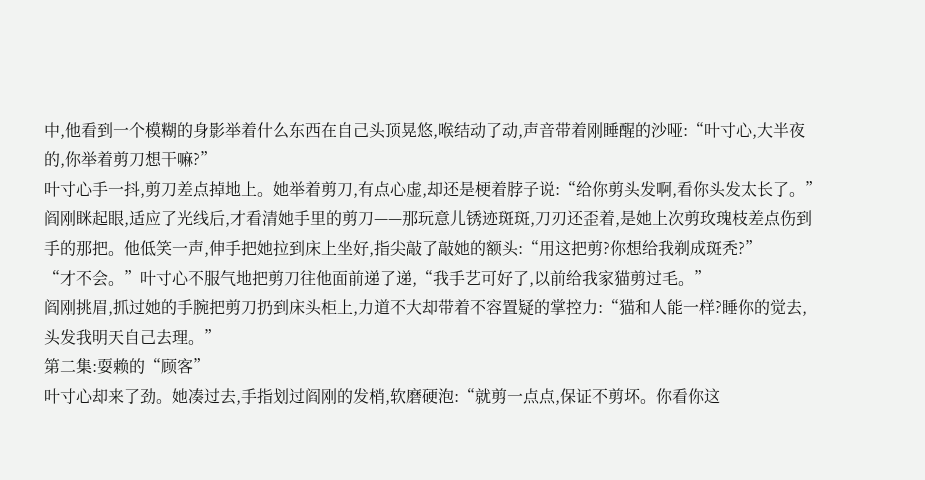中,他看到一个模糊的身影举着什么东西在自己头顶晃悠,喉结动了动,声音带着刚睡醒的沙哑:“叶寸心,大半夜的,你举着剪刀想干嘛?”
叶寸心手一抖,剪刀差点掉地上。她举着剪刀,有点心虚,却还是梗着脖子说:“给你剪头发啊,看你头发太长了。”
阎刚眯起眼,适应了光线后,才看清她手里的剪刀——那玩意儿锈迹斑斑,刀刃还歪着,是她上次剪玫瑰枝差点伤到手的那把。他低笑一声,伸手把她拉到床上坐好,指尖敲了敲她的额头:“用这把剪?你想给我剃成斑秃?”
“才不会。”叶寸心不服气地把剪刀往他面前递了递,“我手艺可好了,以前给我家猫剪过毛。”
阎刚挑眉,抓过她的手腕把剪刀扔到床头柜上,力道不大却带着不容置疑的掌控力:“猫和人能一样?睡你的觉去,头发我明天自己去理。”
第二集:耍赖的“顾客”
叶寸心却来了劲。她凑过去,手指划过阎刚的发梢,软磨硬泡:“就剪一点点,保证不剪坏。你看你这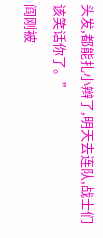头发,都能扎小辫了,明天去连队,战士们该笑话你了。”
阎刚被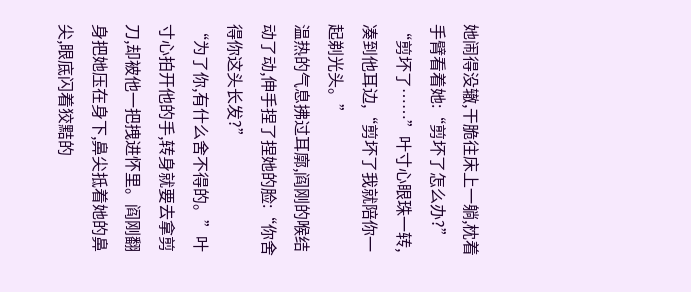她闹得没辙,干脆往床上一躺,枕着手臂看着她:“剪坏了怎么办?”
“剪坏了……”叶寸心眼珠一转,凑到他耳边,“剪坏了我就陪你一起剃光头。”
温热的气息拂过耳廓,阎刚的喉结动了动,伸手捏了捏她的脸:“你舍得你这头长发?”
“为了你,有什么舍不得的。”叶寸心拍开他的手,转身就要去拿剪刀,却被他一把拽进怀里。阎刚翻身把她压在身下,鼻尖抵着她的鼻尖,眼底闪着狡黠的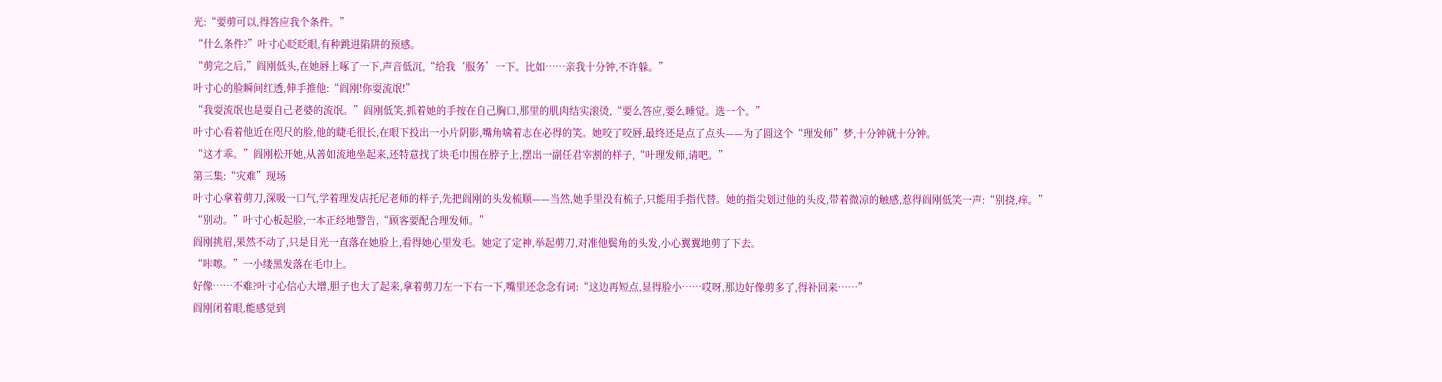光:“要剪可以,得答应我个条件。”
“什么条件?”叶寸心眨眨眼,有种跳进陷阱的预感。
“剪完之后,”阎刚低头,在她唇上啄了一下,声音低沉,“给我‘服务’一下。比如……亲我十分钟,不许躲。”
叶寸心的脸瞬间红透,伸手推他:“阎刚!你耍流氓!”
“我耍流氓也是耍自己老婆的流氓。”阎刚低笑,抓着她的手按在自己胸口,那里的肌肉结实滚烫,“要么答应,要么睡觉。选一个。”
叶寸心看着他近在咫尺的脸,他的睫毛很长,在眼下投出一小片阴影,嘴角噙着志在必得的笑。她咬了咬唇,最终还是点了点头——为了圆这个“理发师”梦,十分钟就十分钟。
“这才乖。”阎刚松开她,从善如流地坐起来,还特意找了块毛巾围在脖子上,摆出一副任君宰割的样子,“叶理发师,请吧。”
第三集:“灾难”现场
叶寸心拿着剪刀,深吸一口气,学着理发店托尼老师的样子,先把阎刚的头发梳顺——当然,她手里没有梳子,只能用手指代替。她的指尖划过他的头皮,带着微凉的触感,惹得阎刚低笑一声:“别挠,痒。”
“别动。”叶寸心板起脸,一本正经地警告,“顾客要配合理发师。”
阎刚挑眉,果然不动了,只是目光一直落在她脸上,看得她心里发毛。她定了定神,举起剪刀,对准他鬓角的头发,小心翼翼地剪了下去。
“咔嚓。”一小缕黑发落在毛巾上。
好像……不难?叶寸心信心大增,胆子也大了起来,拿着剪刀左一下右一下,嘴里还念念有词:“这边再短点,显得脸小……哎呀,那边好像剪多了,得补回来……”
阎刚闭着眼,能感觉到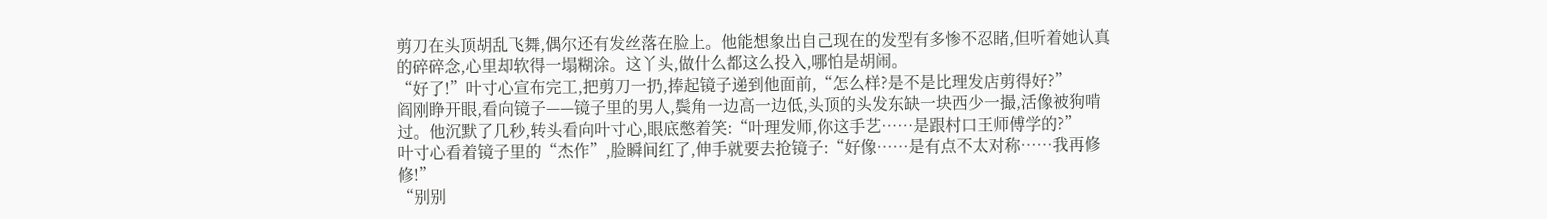剪刀在头顶胡乱飞舞,偶尔还有发丝落在脸上。他能想象出自己现在的发型有多惨不忍睹,但听着她认真的碎碎念,心里却软得一塌糊涂。这丫头,做什么都这么投入,哪怕是胡闹。
“好了!”叶寸心宣布完工,把剪刀一扔,捧起镜子递到他面前,“怎么样?是不是比理发店剪得好?”
阎刚睁开眼,看向镜子——镜子里的男人,鬓角一边高一边低,头顶的头发东缺一块西少一撮,活像被狗啃过。他沉默了几秒,转头看向叶寸心,眼底憋着笑:“叶理发师,你这手艺……是跟村口王师傅学的?”
叶寸心看着镜子里的“杰作”,脸瞬间红了,伸手就要去抢镜子:“好像……是有点不太对称……我再修修!”
“别别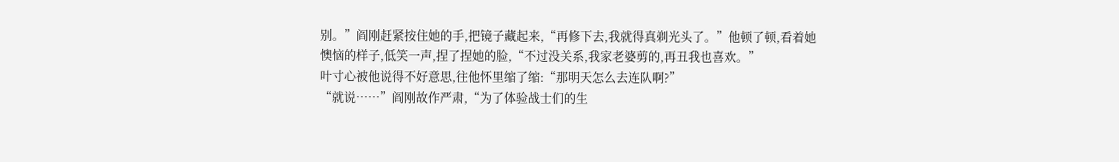别。”阎刚赶紧按住她的手,把镜子藏起来,“再修下去,我就得真剃光头了。”他顿了顿,看着她懊恼的样子,低笑一声,捏了捏她的脸,“不过没关系,我家老婆剪的,再丑我也喜欢。”
叶寸心被他说得不好意思,往他怀里缩了缩:“那明天怎么去连队啊?”
“就说……”阎刚故作严肃,“为了体验战士们的生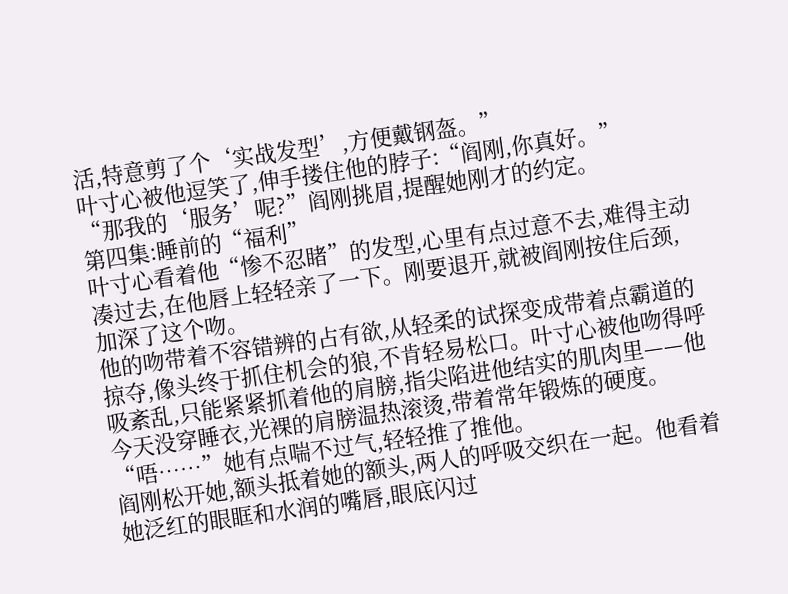活,特意剪了个‘实战发型’,方便戴钢盔。”
叶寸心被他逗笑了,伸手搂住他的脖子:“阎刚,你真好。”
“那我的‘服务’呢?”阎刚挑眉,提醒她刚才的约定。
第四集:睡前的“福利”
叶寸心看着他“惨不忍睹”的发型,心里有点过意不去,难得主动凑过去,在他唇上轻轻亲了一下。刚要退开,就被阎刚按住后颈,加深了这个吻。
他的吻带着不容错辨的占有欲,从轻柔的试探变成带着点霸道的掠夺,像头终于抓住机会的狼,不肯轻易松口。叶寸心被他吻得呼吸紊乱,只能紧紧抓着他的肩膀,指尖陷进他结实的肌肉里——他今天没穿睡衣,光裸的肩膀温热滚烫,带着常年锻炼的硬度。
“唔……”她有点喘不过气,轻轻推了推他。
阎刚松开她,额头抵着她的额头,两人的呼吸交织在一起。他看着她泛红的眼眶和水润的嘴唇,眼底闪过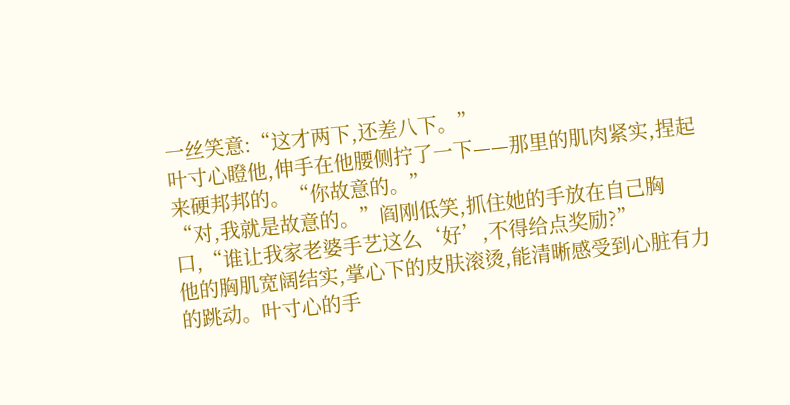一丝笑意:“这才两下,还差八下。”
叶寸心瞪他,伸手在他腰侧拧了一下——那里的肌肉紧实,捏起来硬邦邦的。“你故意的。”
“对,我就是故意的。”阎刚低笑,抓住她的手放在自己胸口,“谁让我家老婆手艺这么‘好’,不得给点奖励?”
他的胸肌宽阔结实,掌心下的皮肤滚烫,能清晰感受到心脏有力的跳动。叶寸心的手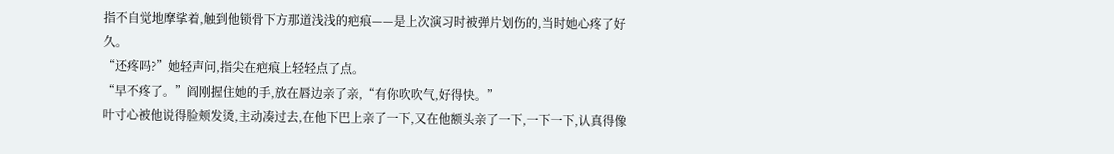指不自觉地摩挲着,触到他锁骨下方那道浅浅的疤痕——是上次演习时被弹片划伤的,当时她心疼了好久。
“还疼吗?”她轻声问,指尖在疤痕上轻轻点了点。
“早不疼了。”阎刚握住她的手,放在唇边亲了亲,“有你吹吹气,好得快。”
叶寸心被他说得脸颊发烫,主动凑过去,在他下巴上亲了一下,又在他额头亲了一下,一下一下,认真得像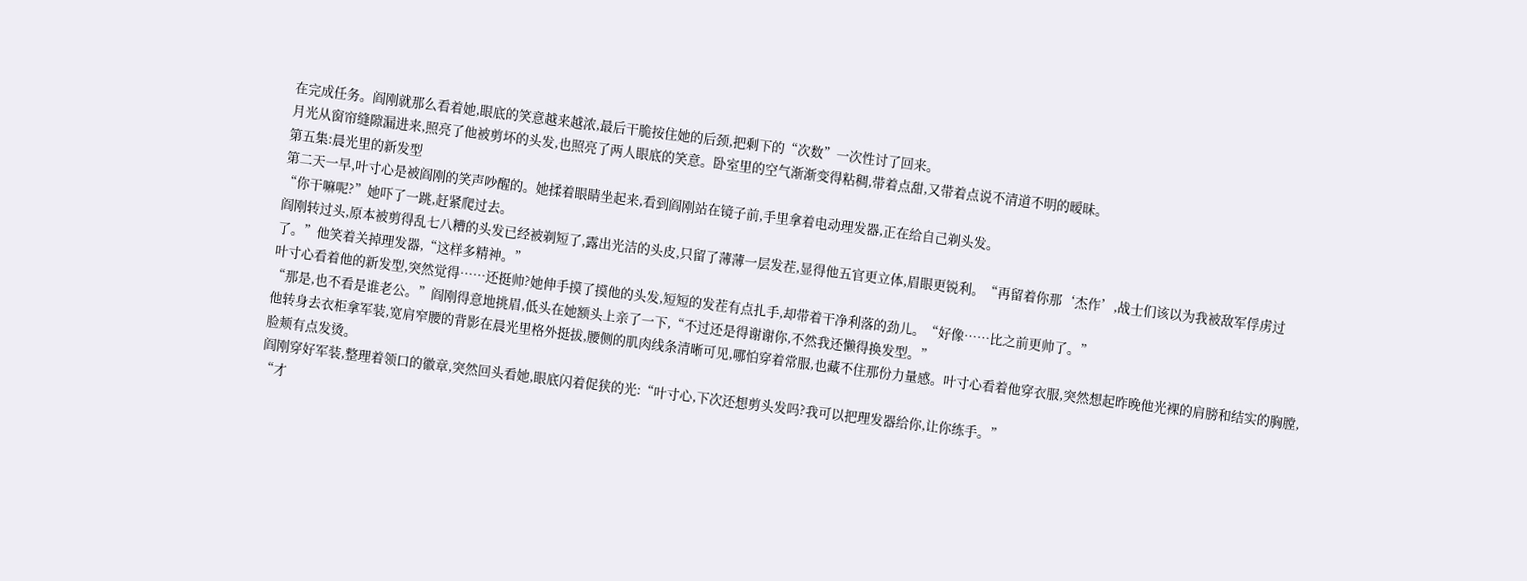在完成任务。阎刚就那么看着她,眼底的笑意越来越浓,最后干脆按住她的后颈,把剩下的“次数”一次性讨了回来。
月光从窗帘缝隙漏进来,照亮了他被剪坏的头发,也照亮了两人眼底的笑意。卧室里的空气渐渐变得粘稠,带着点甜,又带着点说不清道不明的暧昧。
第五集:晨光里的新发型
第二天一早,叶寸心是被阎刚的笑声吵醒的。她揉着眼睛坐起来,看到阎刚站在镜子前,手里拿着电动理发器,正在给自己剃头发。
“你干嘛呢?”她吓了一跳,赶紧爬过去。
阎刚转过头,原本被剪得乱七八糟的头发已经被剃短了,露出光洁的头皮,只留了薄薄一层发茬,显得他五官更立体,眉眼更锐利。“再留着你那‘杰作’,战士们该以为我被敌军俘虏过了。”他笑着关掉理发器,“这样多精神。”
叶寸心看着他的新发型,突然觉得……还挺帅?她伸手摸了摸他的头发,短短的发茬有点扎手,却带着干净利落的劲儿。“好像……比之前更帅了。”
“那是,也不看是谁老公。”阎刚得意地挑眉,低头在她额头上亲了一下,“不过还是得谢谢你,不然我还懒得换发型。”
他转身去衣柜拿军装,宽肩窄腰的背影在晨光里格外挺拔,腰侧的肌肉线条清晰可见,哪怕穿着常服,也藏不住那份力量感。叶寸心看着他穿衣服,突然想起昨晚他光裸的肩膀和结实的胸膛,脸颊有点发烫。
阎刚穿好军装,整理着领口的徽章,突然回头看她,眼底闪着促狭的光:“叶寸心,下次还想剪头发吗?我可以把理发器给你,让你练手。”
“才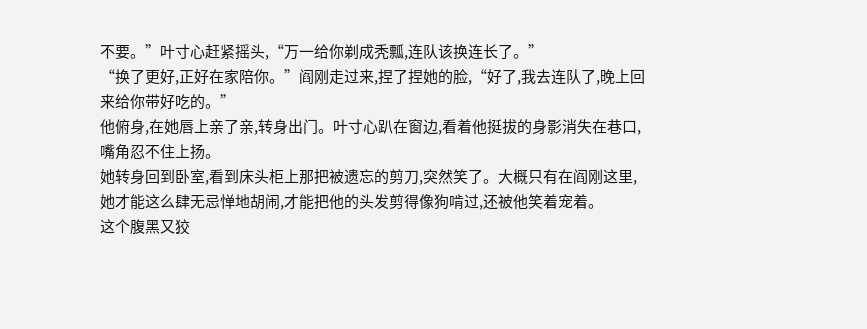不要。”叶寸心赶紧摇头,“万一给你剃成秃瓢,连队该换连长了。”
“换了更好,正好在家陪你。”阎刚走过来,捏了捏她的脸,“好了,我去连队了,晚上回来给你带好吃的。”
他俯身,在她唇上亲了亲,转身出门。叶寸心趴在窗边,看着他挺拔的身影消失在巷口,嘴角忍不住上扬。
她转身回到卧室,看到床头柜上那把被遗忘的剪刀,突然笑了。大概只有在阎刚这里,她才能这么肆无忌惮地胡闹,才能把他的头发剪得像狗啃过,还被他笑着宠着。
这个腹黑又狡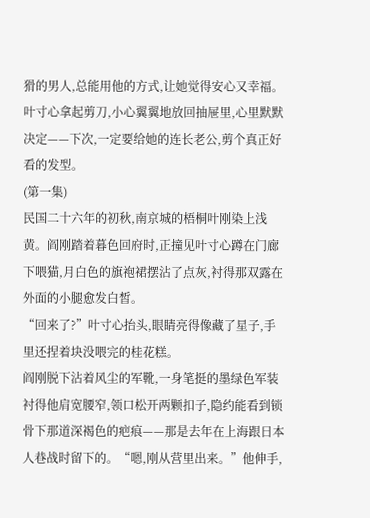猾的男人,总能用他的方式,让她觉得安心又幸福。
叶寸心拿起剪刀,小心翼翼地放回抽屉里,心里默默决定——下次,一定要给她的连长老公,剪个真正好看的发型。
(第一集)
民国二十六年的初秋,南京城的梧桐叶刚染上浅黄。阎刚踏着暮色回府时,正撞见叶寸心蹲在门廊下喂猫,月白色的旗袍裙摆沾了点灰,衬得那双露在外面的小腿愈发白皙。
“回来了?”叶寸心抬头,眼睛亮得像藏了星子,手里还捏着块没喂完的桂花糕。
阎刚脱下沾着风尘的军靴,一身笔挺的墨绿色军装衬得他肩宽腰窄,领口松开两颗扣子,隐约能看到锁骨下那道深褐色的疤痕——那是去年在上海跟日本人巷战时留下的。“嗯,刚从营里出来。”他伸手,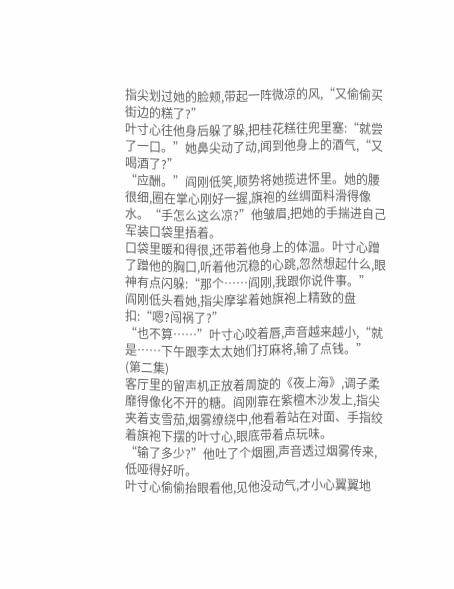指尖划过她的脸颊,带起一阵微凉的风,“又偷偷买街边的糕了?”
叶寸心往他身后躲了躲,把桂花糕往兜里塞:“就尝了一口。”她鼻尖动了动,闻到他身上的酒气,“又喝酒了?”
“应酬。”阎刚低笑,顺势将她揽进怀里。她的腰很细,圈在掌心刚好一握,旗袍的丝绸面料滑得像水。“手怎么这么凉?”他皱眉,把她的手揣进自己军装口袋里捂着。
口袋里暖和得很,还带着他身上的体温。叶寸心蹭了蹭他的胸口,听着他沉稳的心跳,忽然想起什么,眼神有点闪躲:“那个……阎刚,我跟你说件事。”
阎刚低头看她,指尖摩挲着她旗袍上精致的盘扣:“嗯?闯祸了?”
“也不算……”叶寸心咬着唇,声音越来越小,“就是……下午跟李太太她们打麻将,输了点钱。”
(第二集)
客厅里的留声机正放着周旋的《夜上海》,调子柔靡得像化不开的糖。阎刚靠在紫檀木沙发上,指尖夹着支雪茄,烟雾缭绕中,他看着站在对面、手指绞着旗袍下摆的叶寸心,眼底带着点玩味。
“输了多少?”他吐了个烟圈,声音透过烟雾传来,低哑得好听。
叶寸心偷偷抬眼看他,见他没动气,才小心翼翼地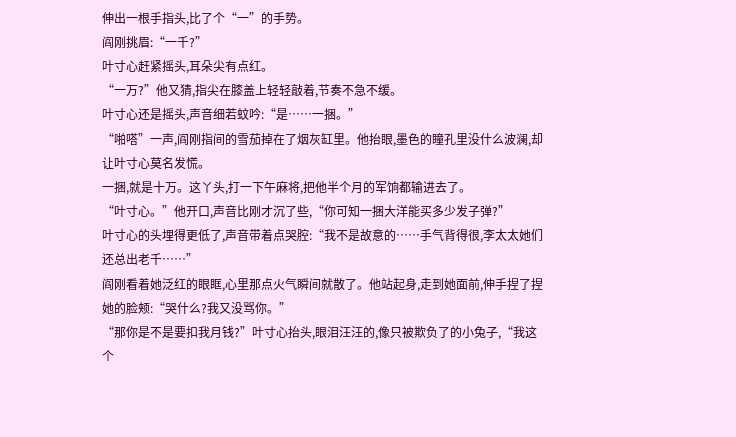伸出一根手指头,比了个“一”的手势。
阎刚挑眉:“一千?”
叶寸心赶紧摇头,耳朵尖有点红。
“一万?”他又猜,指尖在膝盖上轻轻敲着,节奏不急不缓。
叶寸心还是摇头,声音细若蚊吟:“是……一捆。”
“啪嗒”一声,阎刚指间的雪茄掉在了烟灰缸里。他抬眼,墨色的瞳孔里没什么波澜,却让叶寸心莫名发慌。
一捆,就是十万。这丫头,打一下午麻将,把他半个月的军饷都输进去了。
“叶寸心。”他开口,声音比刚才沉了些,“你可知一捆大洋能买多少发子弹?”
叶寸心的头埋得更低了,声音带着点哭腔:“我不是故意的……手气背得很,李太太她们还总出老千……”
阎刚看着她泛红的眼眶,心里那点火气瞬间就散了。他站起身,走到她面前,伸手捏了捏她的脸颊:“哭什么?我又没骂你。”
“那你是不是要扣我月钱?”叶寸心抬头,眼泪汪汪的,像只被欺负了的小兔子,“我这个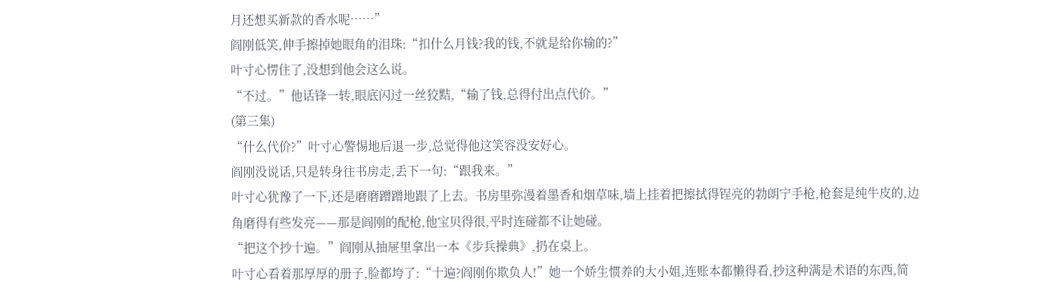月还想买新款的香水呢……”
阎刚低笑,伸手擦掉她眼角的泪珠:“扣什么月钱?我的钱,不就是给你输的?”
叶寸心愣住了,没想到他会这么说。
“不过。”他话锋一转,眼底闪过一丝狡黠,“输了钱,总得付出点代价。”
(第三集)
“什么代价?”叶寸心警惕地后退一步,总觉得他这笑容没安好心。
阎刚没说话,只是转身往书房走,丢下一句:“跟我来。”
叶寸心犹豫了一下,还是磨磨蹭蹭地跟了上去。书房里弥漫着墨香和烟草味,墙上挂着把擦拭得锃亮的勃朗宁手枪,枪套是纯牛皮的,边角磨得有些发亮——那是阎刚的配枪,他宝贝得很,平时连碰都不让她碰。
“把这个抄十遍。”阎刚从抽屉里拿出一本《步兵操典》,扔在桌上。
叶寸心看着那厚厚的册子,脸都垮了:“十遍?阎刚你欺负人!”她一个娇生惯养的大小姐,连账本都懒得看,抄这种满是术语的东西,简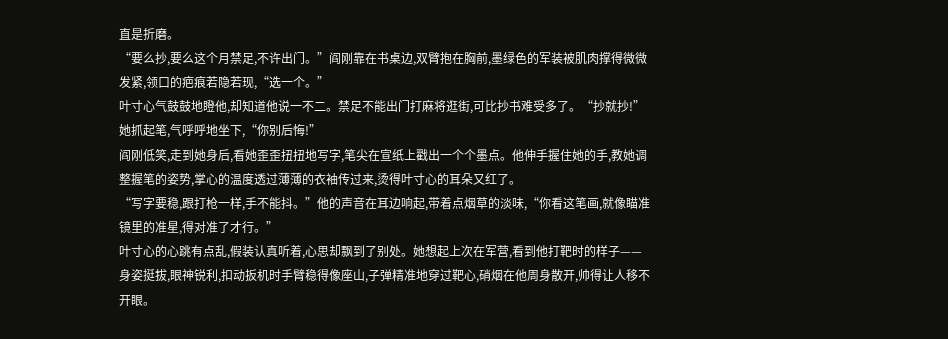直是折磨。
“要么抄,要么这个月禁足,不许出门。”阎刚靠在书桌边,双臂抱在胸前,墨绿色的军装被肌肉撑得微微发紧,领口的疤痕若隐若现,“选一个。”
叶寸心气鼓鼓地瞪他,却知道他说一不二。禁足不能出门打麻将逛街,可比抄书难受多了。“抄就抄!”她抓起笔,气呼呼地坐下,“你别后悔!”
阎刚低笑,走到她身后,看她歪歪扭扭地写字,笔尖在宣纸上戳出一个个墨点。他伸手握住她的手,教她调整握笔的姿势,掌心的温度透过薄薄的衣袖传过来,烫得叶寸心的耳朵又红了。
“写字要稳,跟打枪一样,手不能抖。”他的声音在耳边响起,带着点烟草的淡味,“你看这笔画,就像瞄准镜里的准星,得对准了才行。”
叶寸心的心跳有点乱,假装认真听着,心思却飘到了别处。她想起上次在军营,看到他打靶时的样子——身姿挺拔,眼神锐利,扣动扳机时手臂稳得像座山,子弹精准地穿过靶心,硝烟在他周身散开,帅得让人移不开眼。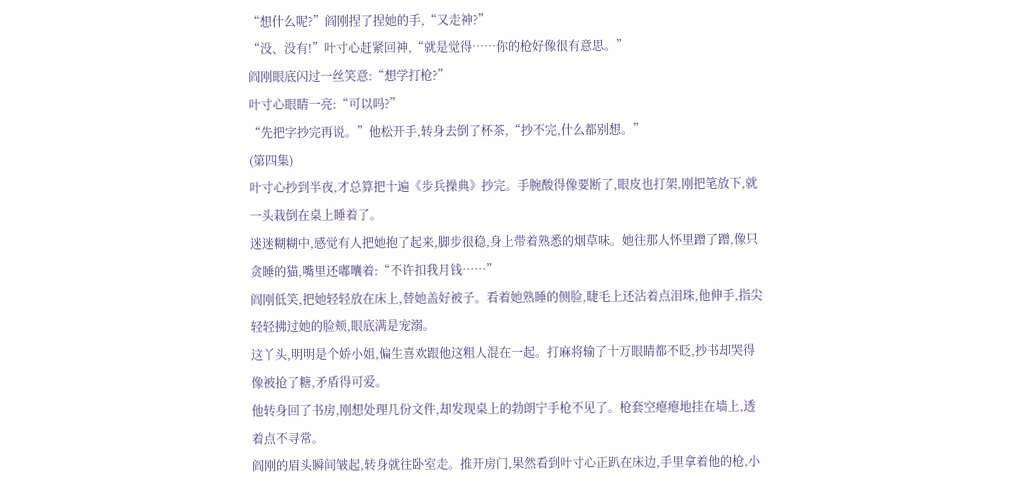“想什么呢?”阎刚捏了捏她的手,“又走神?”
“没、没有!”叶寸心赶紧回神,“就是觉得……你的枪好像很有意思。”
阎刚眼底闪过一丝笑意:“想学打枪?”
叶寸心眼睛一亮:“可以吗?”
“先把字抄完再说。”他松开手,转身去倒了杯茶,“抄不完,什么都别想。”
(第四集)
叶寸心抄到半夜,才总算把十遍《步兵操典》抄完。手腕酸得像要断了,眼皮也打架,刚把笔放下,就一头栽倒在桌上睡着了。
迷迷糊糊中,感觉有人把她抱了起来,脚步很稳,身上带着熟悉的烟草味。她往那人怀里蹭了蹭,像只贪睡的猫,嘴里还嘟囔着:“不许扣我月钱……”
阎刚低笑,把她轻轻放在床上,替她盖好被子。看着她熟睡的侧脸,睫毛上还沾着点泪珠,他伸手,指尖轻轻拂过她的脸颊,眼底满是宠溺。
这丫头,明明是个娇小姐,偏生喜欢跟他这粗人混在一起。打麻将输了十万眼睛都不眨,抄书却哭得像被抢了糖,矛盾得可爱。
他转身回了书房,刚想处理几份文件,却发现桌上的勃朗宁手枪不见了。枪套空瘪瘪地挂在墙上,透着点不寻常。
阎刚的眉头瞬间皱起,转身就往卧室走。推开房门,果然看到叶寸心正趴在床边,手里拿着他的枪,小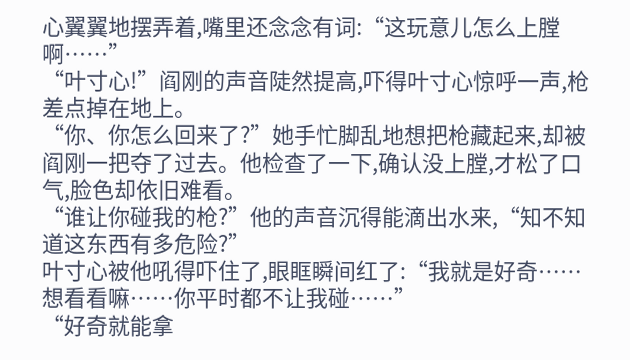心翼翼地摆弄着,嘴里还念念有词:“这玩意儿怎么上膛啊……”
“叶寸心!”阎刚的声音陡然提高,吓得叶寸心惊呼一声,枪差点掉在地上。
“你、你怎么回来了?”她手忙脚乱地想把枪藏起来,却被阎刚一把夺了过去。他检查了一下,确认没上膛,才松了口气,脸色却依旧难看。
“谁让你碰我的枪?”他的声音沉得能滴出水来,“知不知道这东西有多危险?”
叶寸心被他吼得吓住了,眼眶瞬间红了:“我就是好奇……想看看嘛……你平时都不让我碰……”
“好奇就能拿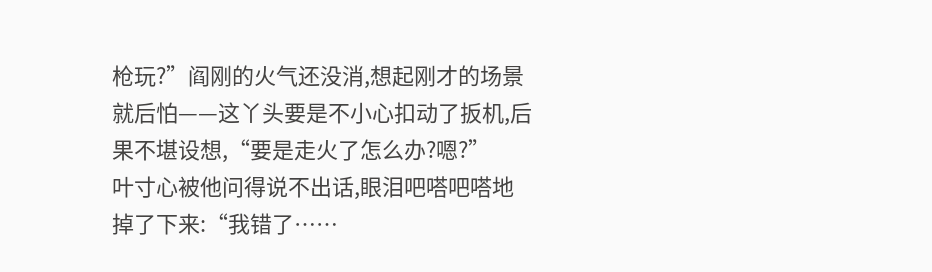枪玩?”阎刚的火气还没消,想起刚才的场景就后怕——这丫头要是不小心扣动了扳机,后果不堪设想,“要是走火了怎么办?嗯?”
叶寸心被他问得说不出话,眼泪吧嗒吧嗒地掉了下来:“我错了……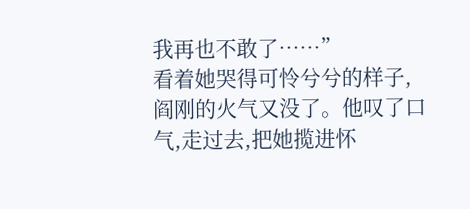我再也不敢了……”
看着她哭得可怜兮兮的样子,阎刚的火气又没了。他叹了口气,走过去,把她揽进怀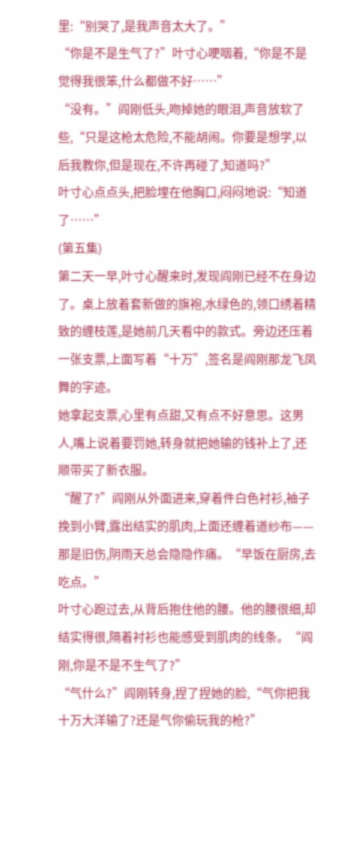里:“别哭了,是我声音太大了。”
“你是不是生气了?”叶寸心哽咽着,“你是不是觉得我很笨,什么都做不好……”
“没有。”阎刚低头,吻掉她的眼泪,声音放软了些,“只是这枪太危险,不能胡闹。你要是想学,以后我教你,但是现在,不许再碰了,知道吗?”
叶寸心点点头,把脸埋在他胸口,闷闷地说:“知道了……”
(第五集)
第二天一早,叶寸心醒来时,发现阎刚已经不在身边了。桌上放着套新做的旗袍,水绿色的,领口绣着精致的缠枝莲,是她前几天看中的款式。旁边还压着一张支票,上面写着“十万”,签名是阎刚那龙飞凤舞的字迹。
她拿起支票,心里有点甜,又有点不好意思。这男人,嘴上说着要罚她,转身就把她输的钱补上了,还顺带买了新衣服。
“醒了?”阎刚从外面进来,穿着件白色衬衫,袖子挽到小臂,露出结实的肌肉,上面还缠着道纱布——那是旧伤,阴雨天总会隐隐作痛。“早饭在厨房,去吃点。”
叶寸心跑过去,从背后抱住他的腰。他的腰很细,却结实得很,隔着衬衫也能感受到肌肉的线条。“阎刚,你是不是不生气了?”
“气什么?”阎刚转身,捏了捏她的脸,“气你把我十万大洋输了?还是气你偷玩我的枪?”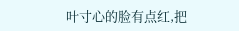叶寸心的脸有点红,把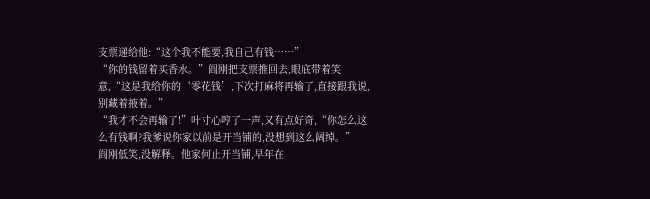支票递给他:“这个我不能要,我自己有钱……”
“你的钱留着买香水。”阎刚把支票推回去,眼底带着笑意,“这是我给你的‘零花钱’,下次打麻将再输了,直接跟我说,别藏着掖着。”
“我才不会再输了!”叶寸心哼了一声,又有点好奇,“你怎么这么有钱啊?我爹说你家以前是开当铺的,没想到这么阔绰。”
阎刚低笑,没解释。他家何止开当铺,早年在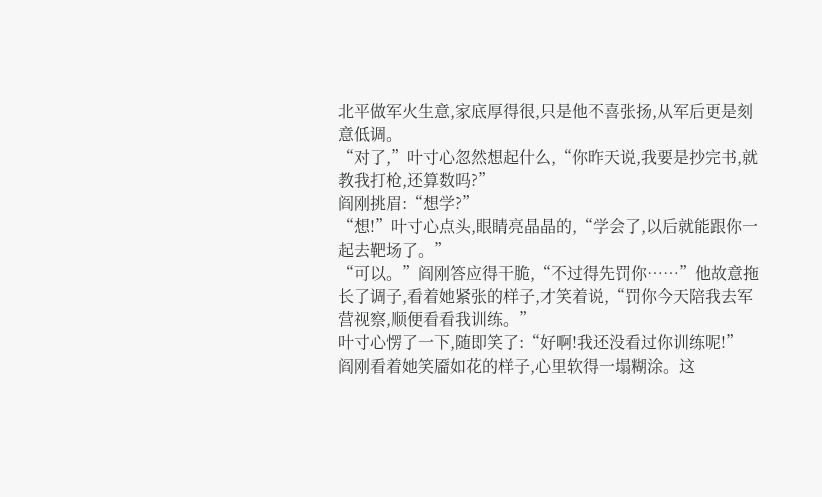北平做军火生意,家底厚得很,只是他不喜张扬,从军后更是刻意低调。
“对了,”叶寸心忽然想起什么,“你昨天说,我要是抄完书,就教我打枪,还算数吗?”
阎刚挑眉:“想学?”
“想!”叶寸心点头,眼睛亮晶晶的,“学会了,以后就能跟你一起去靶场了。”
“可以。”阎刚答应得干脆,“不过得先罚你……”他故意拖长了调子,看着她紧张的样子,才笑着说,“罚你今天陪我去军营视察,顺便看看我训练。”
叶寸心愣了一下,随即笑了:“好啊!我还没看过你训练呢!”
阎刚看着她笑靥如花的样子,心里软得一塌糊涂。这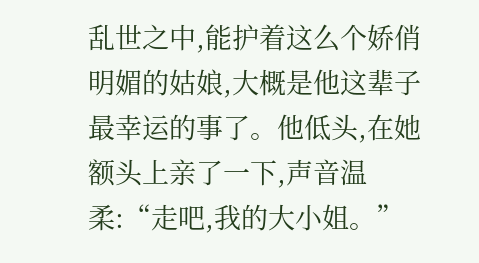乱世之中,能护着这么个娇俏明媚的姑娘,大概是他这辈子最幸运的事了。他低头,在她额头上亲了一下,声音温柔:“走吧,我的大小姐。”